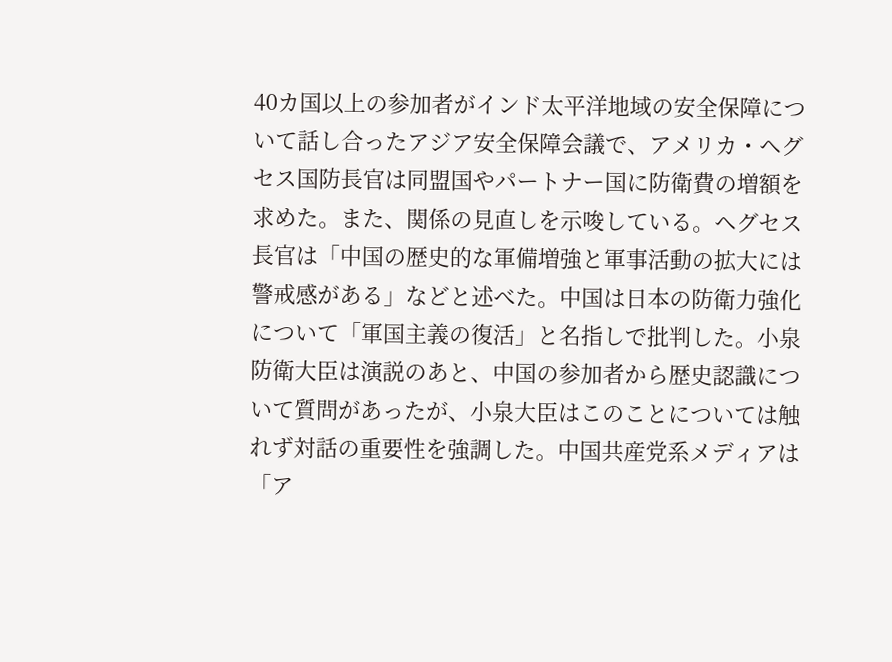40カ国以上の参加者がインド太平洋地域の安全保障について話し合ったアジア安全保障会議で、アメリカ・ヘグセス国防長官は同盟国やパートナー国に防衛費の増額を求めた。また、関係の見直しを示唆している。ヘグセス長官は「中国の歴史的な軍備増強と軍事活動の拡大には警戒感がある」などと述べた。中国は日本の防衛力強化について「軍国主義の復活」と名指しで批判した。小泉防衛大臣は演説のあと、中国の参加者から歴史認識について質問があったが、小泉大臣はこのことについては触れず対話の重要性を強調した。中国共産党系メディアは「ア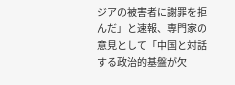ジアの被害者に謝罪を拒んだ」と速報、専門家の意見として「中国と対話する政治的基盤が欠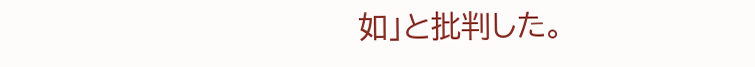如」と批判した。